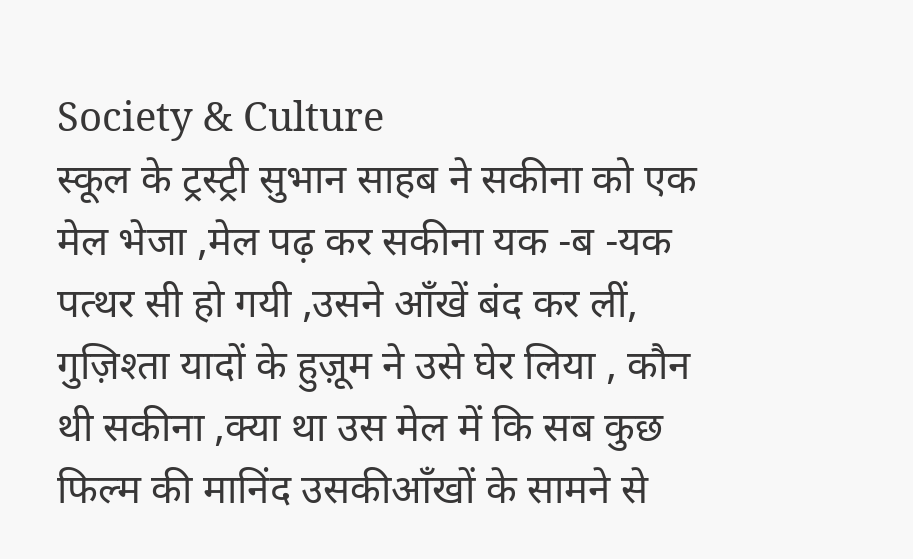Society & Culture
स्कूल के ट्रस्ट्री सुभान साहब ने सकीना को एक मेल भेजा ,मेल पढ़ कर सकीना यक -ब -यक पत्थर सी हो गयी ,उसने आँखें बंद कर लीं, गुज़िश्ता यादों के हुज़ूम ने उसे घेर लिया , कौन थी सकीना ,क्या था उस मेल में कि सब कुछ फिल्म की मानिंद उसकीआँखों के सामने से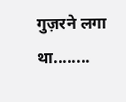गुज़रने लगा था........